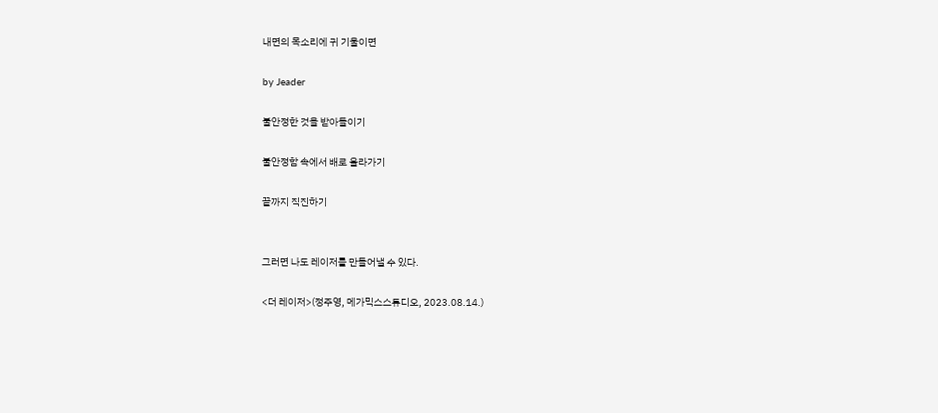내면의 목소리에 귀 기울이면

by Jeader

불안정한 것을 받아들이기

불안정함 속에서 배로 올라가기

끝까지 직진하기


그러면 나도 레이저를 만들어낼 수 있다.

<더 레이저>(정주영, 메가믹스스튜디오, 2023.08.14.)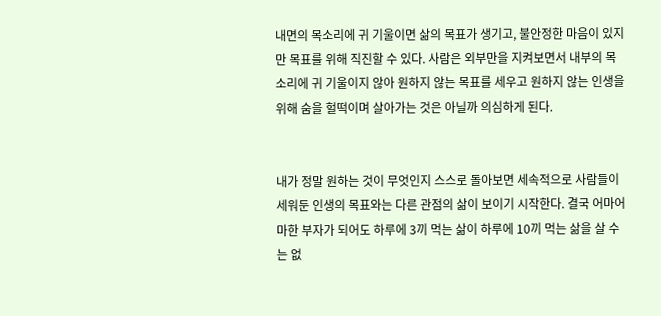내면의 목소리에 귀 기울이면 삶의 목표가 생기고, 불안정한 마음이 있지만 목표를 위해 직진할 수 있다. 사람은 외부만을 지켜보면서 내부의 목소리에 귀 기울이지 않아 원하지 않는 목표를 세우고 원하지 않는 인생을 위해 숨을 헐떡이며 살아가는 것은 아닐까 의심하게 된다.


내가 정말 원하는 것이 무엇인지 스스로 돌아보면 세속적으로 사람들이 세워둔 인생의 목표와는 다른 관점의 삶이 보이기 시작한다. 결국 어마어마한 부자가 되어도 하루에 3끼 먹는 삶이 하루에 10끼 먹는 삶을 살 수는 없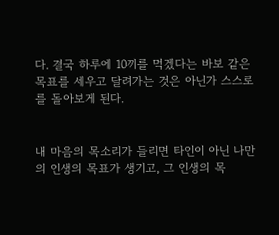다. 결국 하루에 10끼를 먹겠다는 바보 같은 목표를 세우고 달려가는 것은 아닌가 스스로를 돌아보게 된다.


내 마음의 목소리가 들리면 타인이 아닌 나만의 인생의 목표가 생기고, 그 인생의 목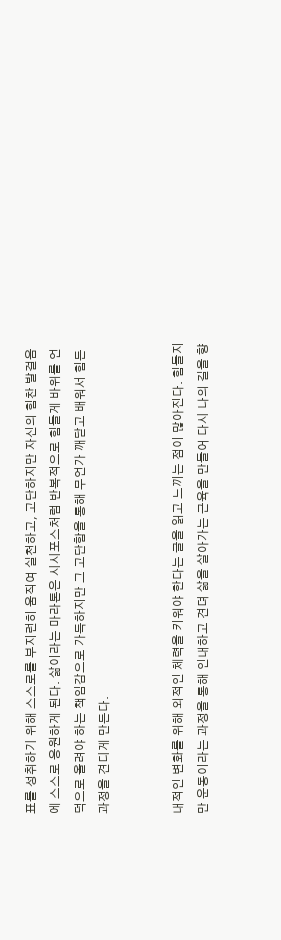표를 성취하기 위해 스스로를 부지런히 움직여 실천하고, 고단하지만 자신의 힘찬 발걸음에 스스로 응원하게 된다. 삶이라는 마라톤은 시시포스처럼 반복적으로 힘들게 바위를 언덕으로 올려야 하는 책임감으로 가득하지만 그 고단함을 통해 무언가 깨닫고 배워서 힘든 과정을 견디게 만든다.


내적인 변화를 위해 외적인 체력을 키워야 한다는 글을 읽고 느끼는 점이 많아진다. 힘들지만 운동이라는 과정을 통해 인내하고 견뎌 삶을 살아가는 근육을 만들어 다시 나의 길을 향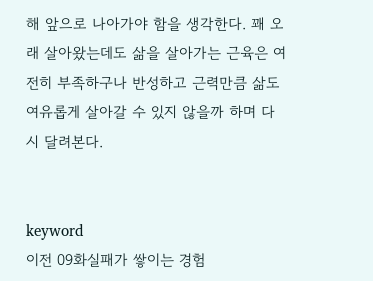해 앞으로 나아가야 함을 생각한다. 꽤 오래 살아왔는데도 삶을 살아가는 근육은 여전히 부족하구나 반성하고 근력만큼 삶도 여유롭게 살아갈 수 있지 않을까 하며 다시 달려본다.


keyword
이전 09화실패가 쌓이는 경험